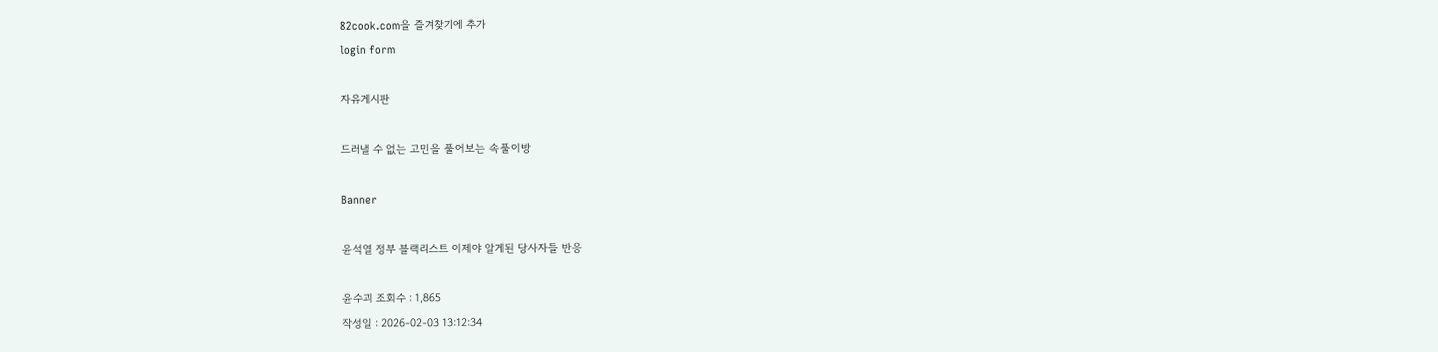82cook.com을 즐겨찾기에 추가
login form

자유게시판

드러낼 수 없는 고민을 풀어보는 속풀이방

Banner

윤석열 정부 블랙리스트 이제야 알게된 당사자들 반응

윤수괴 조회수 : 1,865
작성일 : 2026-02-03 13:12:34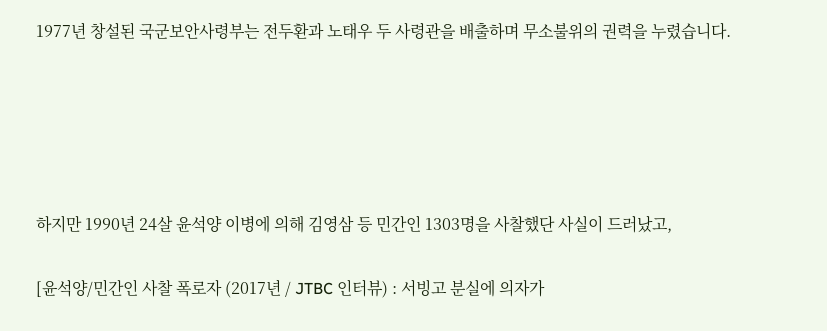1977년 창설된 국군보안사령부는 전두환과 노태우 두 사령관을 배출하며 무소불위의 권력을 누렸습니다.





하지만 1990년 24살 윤석양 이병에 의해 김영삼 등 민간인 1303명을 사찰했단 사실이 드러났고,

[윤석양/민간인 사찰 폭로자 (2017년 / JTBC 인터뷰) : 서빙고 분실에 의자가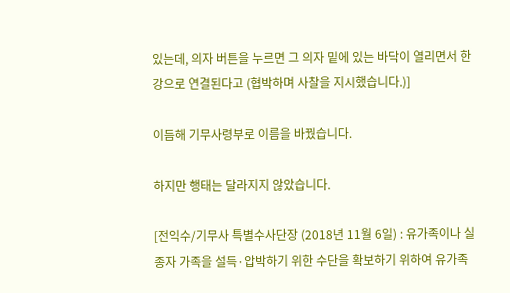있는데, 의자 버튼을 누르면 그 의자 밑에 있는 바닥이 열리면서 한강으로 연결된다고 (협박하며 사찰을 지시했습니다.)]

이듬해 기무사령부로 이름을 바꿨습니다.

하지만 행태는 달라지지 않았습니다.

[전익수/기무사 특별수사단장 (2018년 11월 6일) : 유가족이나 실종자 가족을 설득·압박하기 위한 수단을 확보하기 위하여 유가족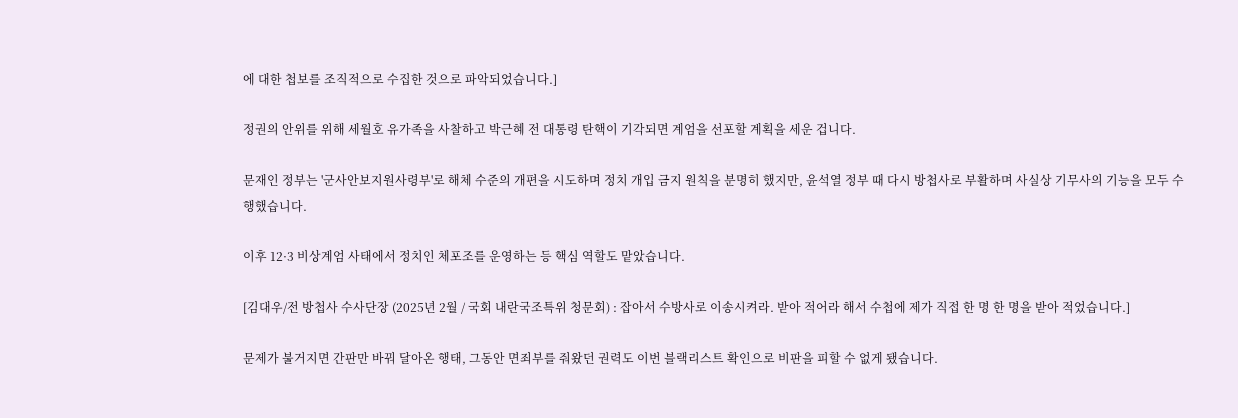에 대한 첩보를 조직적으로 수집한 것으로 파악되었습니다.]

정권의 안위를 위해 세월호 유가족을 사찰하고 박근혜 전 대통령 탄핵이 기각되면 계엄을 선포할 계획을 세운 겁니다.

문재인 정부는 '군사안보지원사령부'로 해체 수준의 개편을 시도하며 정치 개입 금지 원칙을 분명히 했지만, 윤석열 정부 때 다시 방첩사로 부활하며 사실상 기무사의 기능을 모두 수행했습니다.

이후 12·3 비상계엄 사태에서 정치인 체포조를 운영하는 등 핵심 역할도 맡았습니다.

[김대우/전 방첩사 수사단장 (2025년 2월 / 국회 내란국조특위 청문회) : 잡아서 수방사로 이송시켜라. 받아 적어라 해서 수첩에 제가 직접 한 명 한 명을 받아 적었습니다.]

문제가 불거지면 간판만 바꿔 달아온 행태, 그동안 면죄부를 줘왔던 권력도 이번 블랙리스트 확인으로 비판을 피할 수 없게 됐습니다.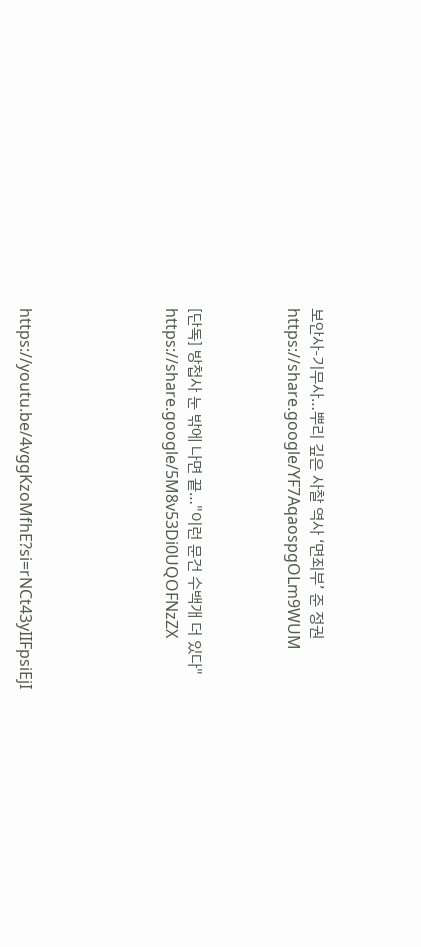보안사-기무사…뿌리 깊은 사찰 역사 ‘면죄부’ 준 정권 https://share.google/YF7AqaospgOLm9WUM



[단독] 방첩사 눈 밖에 나면 끝…"이런 문건 수백개 더 있다" https://share.google/5M8v53Di0UQOFNzZX





https://youtu.be/4vggKzoMfhE?si=rNCt43yIIFpsiEjI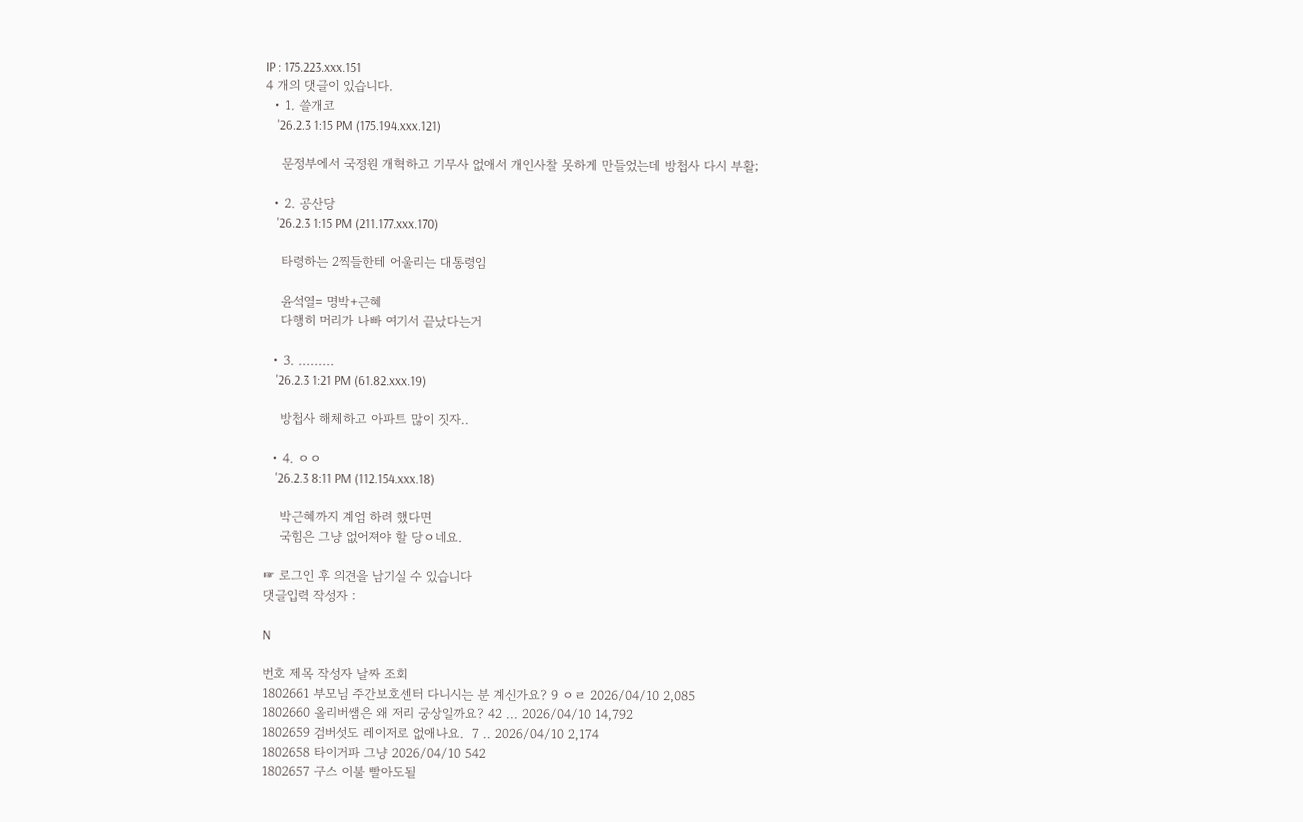IP : 175.223.xxx.151
4 개의 댓글이 있습니다.
  • 1. 쓸개코
    '26.2.3 1:15 PM (175.194.xxx.121)

    문정부에서 국정원 개혁하고 기무사 없애서 개인사찰 못하게 만들었는데 방첩사 다시 부활;

  • 2. 공산당
    '26.2.3 1:15 PM (211.177.xxx.170)

    타령하는 2찍들한테 어울리는 대통령임

    윤석열= 명박+근혜
    다행히 머리가 나빠 여기서 끝났다는거

  • 3. .........
    '26.2.3 1:21 PM (61.82.xxx.19)

    방첩사 해체하고 아파트 많이 짓자..

  • 4. ㅇㅇ
    '26.2.3 8:11 PM (112.154.xxx.18)

    박근혜까지 계엄 하려 했다면
    국힘은 그냥 없어져야 할 당ㅇ네요.

☞ 로그인 후 의견을 남기실 수 있습니다
댓글입력 작성자 :

N

번호 제목 작성자 날짜 조회
1802661 부모님 주간보호센터 다니시는 분 계신가요? 9 ㅇㄹ 2026/04/10 2,085
1802660 올리버쌤은 왜 저리 궁상일까요? 42 ... 2026/04/10 14,792
1802659 검버섯도 레이저로 없애나요.  7 .. 2026/04/10 2,174
1802658 타이거파 그냥 2026/04/10 542
1802657 구스 이불 빨아도될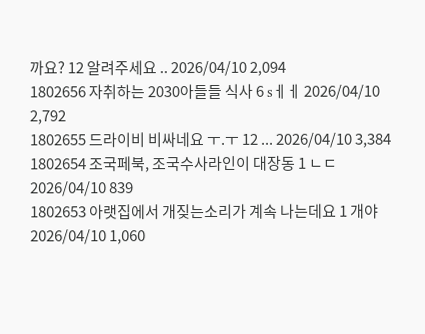까요? 12 알려주세요 .. 2026/04/10 2,094
1802656 자취하는 2030아들들 식사 6 sㅔㅔ 2026/04/10 2,792
1802655 드라이비 비싸네요 ㅜ.ㅜ 12 ... 2026/04/10 3,384
1802654 조국페북, 조국수사라인이 대장동 1 ㄴㄷ 2026/04/10 839
1802653 아랫집에서 개짖는소리가 계속 나는데요 1 개야 2026/04/10 1,060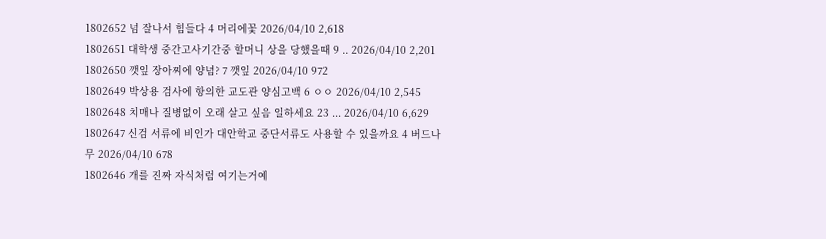1802652 넘 잘나서 힘들다 4 머리에꽃 2026/04/10 2,618
1802651 대학생 중간고사기간중 할머니 상을 당했을때 9 .. 2026/04/10 2,201
1802650 깻잎 장아찌에 양념? 7 깻잎 2026/04/10 972
1802649 박상용 검사에 항의한 교도관 양심고백 6 ㅇㅇ 2026/04/10 2,545
1802648 치매나 질병없이 오래 살고 싶음 일하세요 23 ... 2026/04/10 6,629
1802647 신검 서류에 비인가 대안학교 중단서류도 사용할 수 있을까요 4 버드나무 2026/04/10 678
1802646 개를 진짜 자식처럼 여기는거예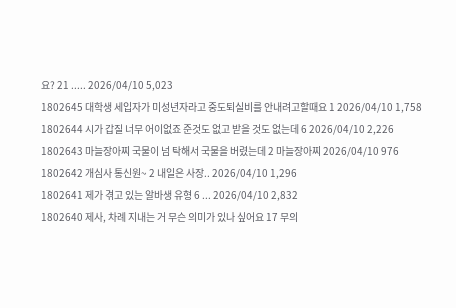요? 21 ..... 2026/04/10 5,023
1802645 대학생 세입자가 미성년자라고 중도퇴실비를 안내려고할때요 1 2026/04/10 1,758
1802644 시가 갑질 너무 어이없죠 준것도 없고 받을 것도 없는데 6 2026/04/10 2,226
1802643 마늘장아찌 국물이 넘 탁해서 국물을 버렸는데 2 마늘장아찌 2026/04/10 976
1802642 개심사 통신원~ 2 내일은 사장.. 2026/04/10 1,296
1802641 제가 겪고 있는 알바생 유형 6 ... 2026/04/10 2,832
1802640 제사, 차례 지내는 거 무슨 의미가 있나 싶어요 17 무의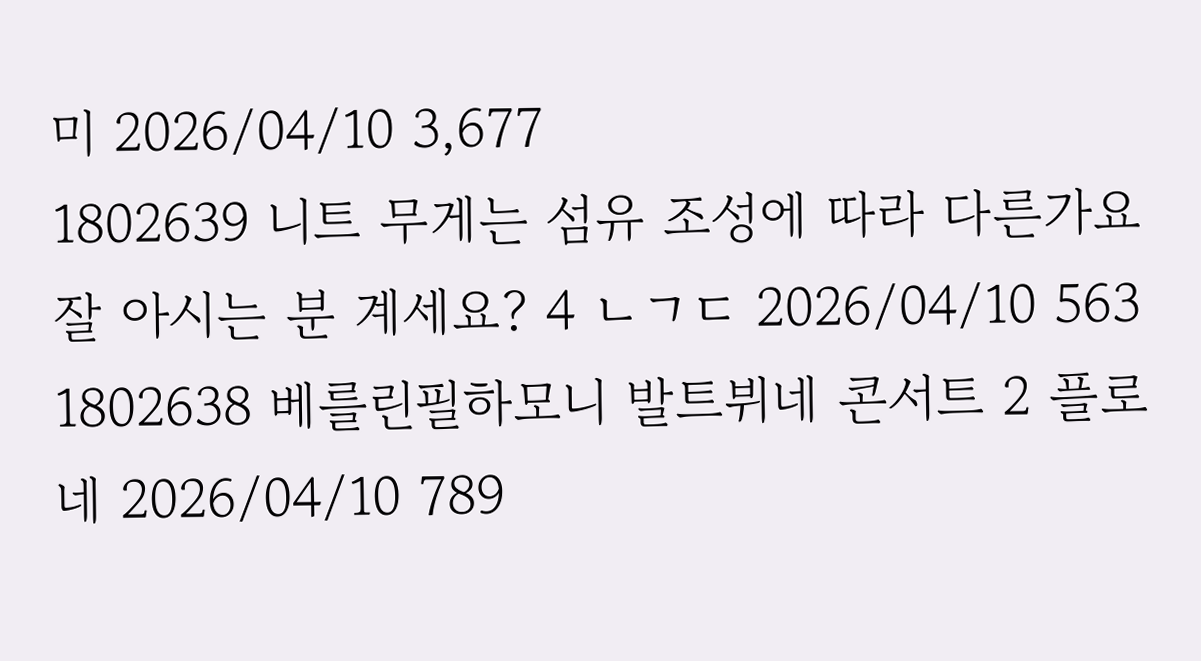미 2026/04/10 3,677
1802639 니트 무게는 섬유 조성에 따라 다른가요 잘 아시는 분 계세요? 4 ㄴㄱㄷ 2026/04/10 563
1802638 베를린필하모니 발트뷔네 콘서트 2 플로네 2026/04/10 789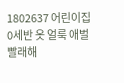1802637 어린이집 0세반 옷 얼룩 애벌빨래해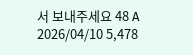서 보내주세요 48 A 2026/04/10 5,478